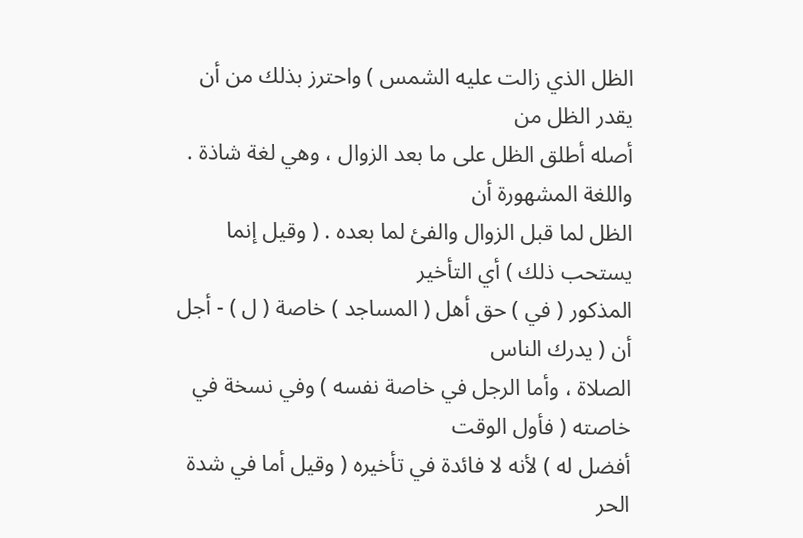الظل الذي زالت عليه الشمس ) واحترز بذلك من أن يقدر الظل من
أصله أطلق الظل على ما بعد الزوال ، وهي لغة شاذة . واللغة المشهورة أن
الظل لما قبل الزوال والفئ لما بعده . ( وقيل إنما يستحب ذلك ) أي التأخير
المذكور ( في ) حق أهل ( المساجد ) خاصة ( ل ) - أجل أن ( يدرك الناس
الصلاة ، وأما الرجل في خاصة نفسه ) وفي نسخة في خاصته ( فأول الوقت
أفضل له ) لأنه لا فائدة في تأخيره ( وقيل أما في شدة الحر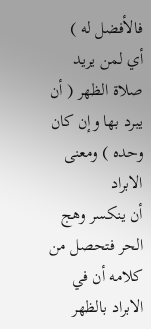فالأفضل له )
أي لمن يريد صلاة الظهر ( أن يبرد بها وإن كان وحده ) ومعنى الابراد
أن ينكسر وهج الحر فتحصل من كلامه أن في الابراد بالظهر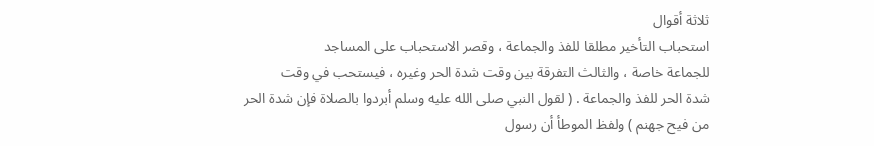ثلاثة أقوال
استحباب التأخير مطلقا للفذ والجماعة ، وقصر الاستحباب على المساجد
للجماعة خاصة ، والثالث التفرقة بين وقت شدة الحر وغيره ، فيستحب في وقت
شدة الحر للفذ والجماعة . ( لقول النبي صلى الله عليه وسلم أبردوا بالصلاة فإن شدة الحر
من فيح جهنم ) ولفظ الموطأ أن رسول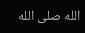الله صلى الله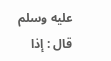عليه وسلم قال : إذا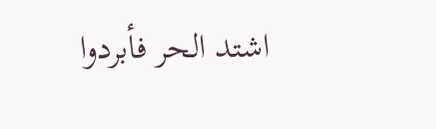اشتد الحر فأبردوا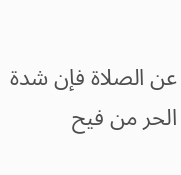عن الصلاة فإن شدة الحر من فيح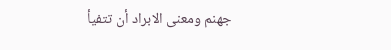جهنم ومعنى الابراد أن تتفيأ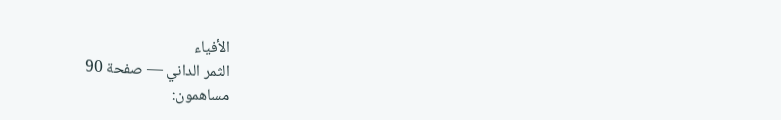الأفياء
الثمر الداني — صفحة 90
مساهمون: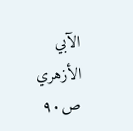الآبي الأزهري
ص٩٠